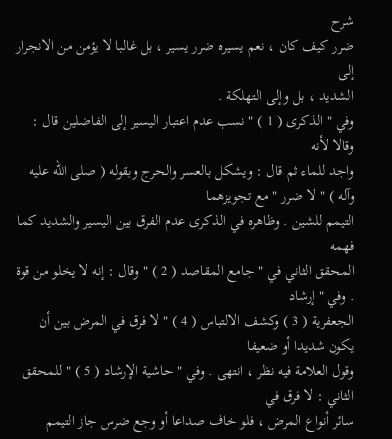شرح
ضرر كيف كان ، نعم يسيره ضرر يسير ، بل غالبا لا يؤمن من الانجرار إلى
الشديد ، بل وإلى التهلكة .
وفي " الذكرى ( 1 ) " نسب عدم اعتبار اليسير إلى الفاضلين قال : وقالا لأنه
واجد للماء ثم قال : ويشكل بالعسر والحرج وبقوله ( صلى الله عليه وآله ) " لا ضرر " مع تجويزهما
التيمم للشين . وظاهره في الذكرى عدم الفرق بين اليسير والشديد كما فهمه
المحقق الثاني في " جامع المقاصد ( 2 ) " وقال : إنه لا يخلو من قوة . وفي " إرشاد
الجعفرية ( 3 ) وكشف الالتباس ( 4 ) " لا فرق في المرض بين أن يكون شديدا أو ضعيفا
وقول العلامة فيه نظر ، انتهى . وفي " حاشية الإرشاد ( 5 ) " للمحقق الثاني : لا فرق في
سائر أنواع المرض ، فلو خاف صداعا أو وجع ضرس جاز التيمم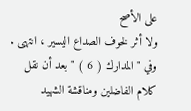على الأصح
ولا أثر لخوف الصداع اليسير ، انتهى .
وفي " المدارك ( 6 ) " بعد أن نقل كلام الفاضلين ومناقشة الشهيد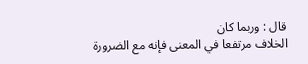قال : وربما كان
الخلاف مرتفعا في المعنى فإنه مع الضرورة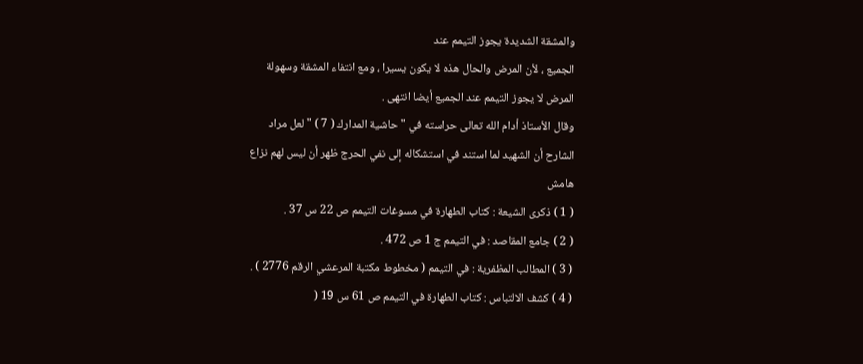والمشقة الشديدة يجوز التيمم عند
الجميع ، لأن المرض والحال هذه لا يكون يسيرا ، ومع انتفاء المشقة وسهولة
المرض لا يجوز التيمم عند الجميع أيضا انتهى .
وقال الأستاذ أدام الله تعالى حراسته في " حاشية المدارك ( 7 ) " لعل مراد
الشارح أن الشهيد لما استند في استشكاله إلى نفي الحرج ظهر أن ليس لهم نزاع
هامش
( 1 ) ذكرى الشيعة : كتاب الطهارة في مسوغات التيمم ص 22 س 37 .
( 2 ) جامع المقاصد : في التيمم ج 1 ص 472 .
( 3 ) المطالب المظفرية : في التيمم ( مخطوط مكتبة المرعشي الرقم 2776 ) .
( 4 ) كشف الالتباس : كتاب الطهارة في التيمم ص 61 س 19 (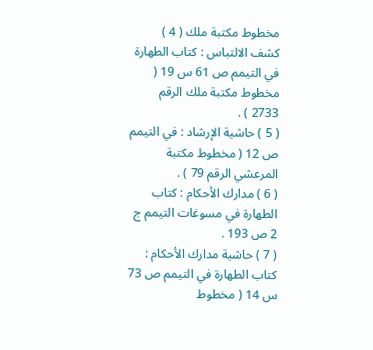مخطوط مكتبة ملك ( 4 ) كشف الالتباس : كتاب الطهارة في التيمم ص 61 س 19 ( مخطوط مكتبة ملك الرقم 2733 ) .
( 5 ) حاشية الإرشاد : في التيمم ص 12 ( مخطوط مكتبة المرعشي الرقم 79 ) .
( 6 ) مدارك الأحكام : كتاب الطهارة في مسوغات التيمم ج 2 ص 193 .
( 7 ) حاشية مدارك الأحكام : كتاب الطهارة في التيمم ص 73 س 14 ( مخطوط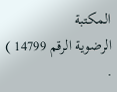المكتبة
الرضوية الرقم 14799 ) .